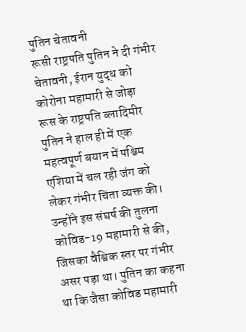पुतिन चेतावनी
रूसी राष्ट्रपति पुतिन ने दी गंभीर चेतावनी, ईरान युद्ध को कोरोना महामारी से जोड़ा
रूस के राष्ट्रपति व्लादिमीर पुतिन ने हाल ही में एक महत्वपूर्ण बयान में पश्चिम एशिया में चल रही जंग को लेकर गंभीर चिंता व्यक्त की। उन्होंने इस संघर्ष की तुलना कोविड-19 महामारी से की, जिसका वैश्विक स्तर पर गंभीर असर पड़ा था। पुतिन का कहना था कि जैसा कोविड महामारी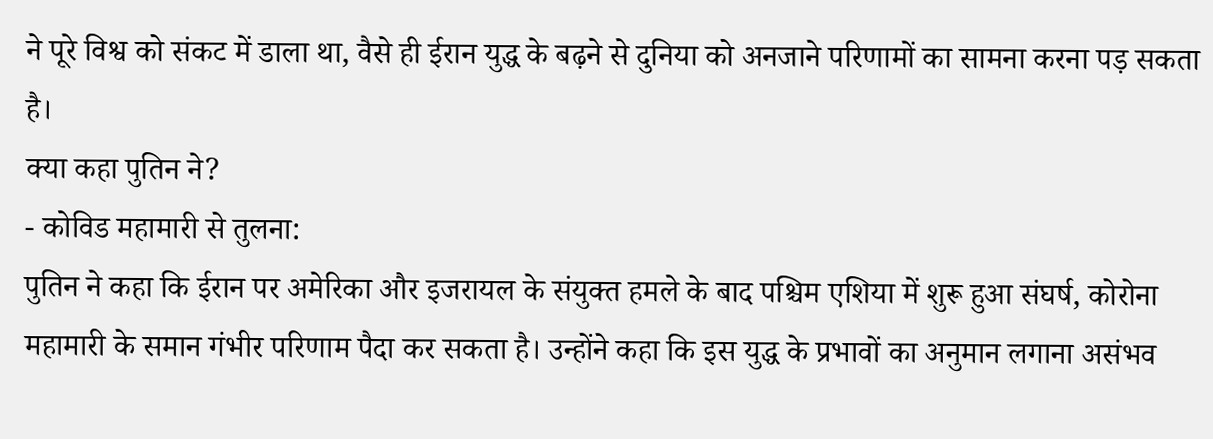ने पूरे विश्व को संकट में डाला था, वैसे ही ईरान युद्ध के बढ़ने से दुनिया को अनजाने परिणामों का सामना करना पड़ सकता है।
क्या कहा पुतिन ने?
- कोविड महामारी से तुलना:
पुतिन ने कहा कि ईरान पर अमेरिका और इजरायल के संयुक्त हमले के बाद पश्चिम एशिया में शुरू हुआ संघर्ष, कोरोना महामारी के समान गंभीर परिणाम पैदा कर सकता है। उन्होंने कहा कि इस युद्ध के प्रभावों का अनुमान लगाना असंभव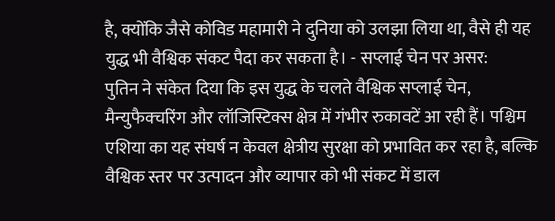है, क्योंकि जैसे कोविड महामारी ने दुनिया को उलझा लिया था, वैसे ही यह युद्ध भी वैश्विक संकट पैदा कर सकता है। - सप्लाई चेन पर असर:
पुतिन ने संकेत दिया कि इस युद्ध के चलते वैश्विक सप्लाई चेन, मैन्युफैक्चरिंग और लॉजिस्टिक्स क्षेत्र में गंभीर रुकावटें आ रही हैं। पश्चिम एशिया का यह संघर्ष न केवल क्षेत्रीय सुरक्षा को प्रभावित कर रहा है, बल्कि वैश्विक स्तर पर उत्पादन और व्यापार को भी संकट में डाल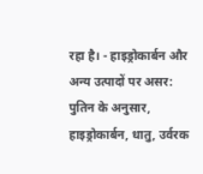रहा है। - हाइड्रोकार्बन और अन्य उत्पादों पर असर:
पुतिन के अनुसार, हाइड्रोकार्बन, धातु, उर्वरक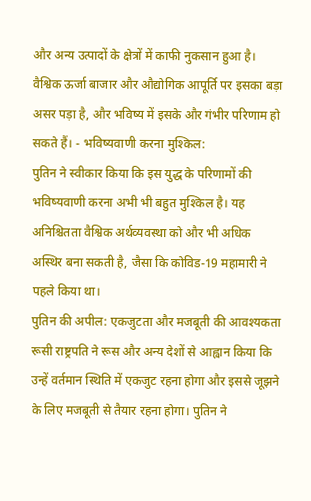और अन्य उत्पादों के क्षेत्रों में काफी नुकसान हुआ है। वैश्विक ऊर्जा बाजार और औद्योगिक आपूर्ति पर इसका बड़ा असर पड़ा है, और भविष्य में इसके और गंभीर परिणाम हो सकते हैं। - भविष्यवाणी करना मुश्किल:
पुतिन ने स्वीकार किया कि इस युद्ध के परिणामों की भविष्यवाणी करना अभी भी बहुत मुश्किल है। यह अनिश्चितता वैश्विक अर्थव्यवस्था को और भी अधिक अस्थिर बना सकती है, जैसा कि कोविड-19 महामारी ने पहले किया था।
पुतिन की अपील: एकजुटता और मजबूती की आवश्यकता
रूसी राष्ट्रपति ने रूस और अन्य देशों से आह्वान किया कि उन्हें वर्तमान स्थिति में एकजुट रहना होगा और इससे जूझने के लिए मजबूती से तैयार रहना होगा। पुतिन ने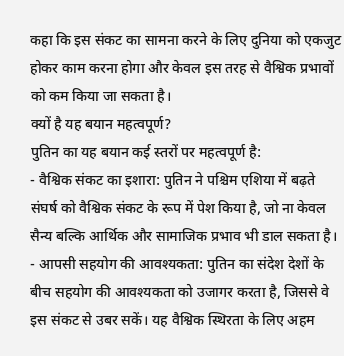कहा कि इस संकट का सामना करने के लिए दुनिया को एकजुट होकर काम करना होगा और केवल इस तरह से वैश्विक प्रभावों को कम किया जा सकता है।
क्यों है यह बयान महत्वपूर्ण?
पुतिन का यह बयान कई स्तरों पर महत्वपूर्ण है:
- वैश्विक संकट का इशारा: पुतिन ने पश्चिम एशिया में बढ़ते संघर्ष को वैश्विक संकट के रूप में पेश किया है, जो ना केवल सैन्य बल्कि आर्थिक और सामाजिक प्रभाव भी डाल सकता है।
- आपसी सहयोग की आवश्यकता: पुतिन का संदेश देशों के बीच सहयोग की आवश्यकता को उजागर करता है, जिससे वे इस संकट से उबर सकें। यह वैश्विक स्थिरता के लिए अहम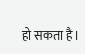हो सकता है।